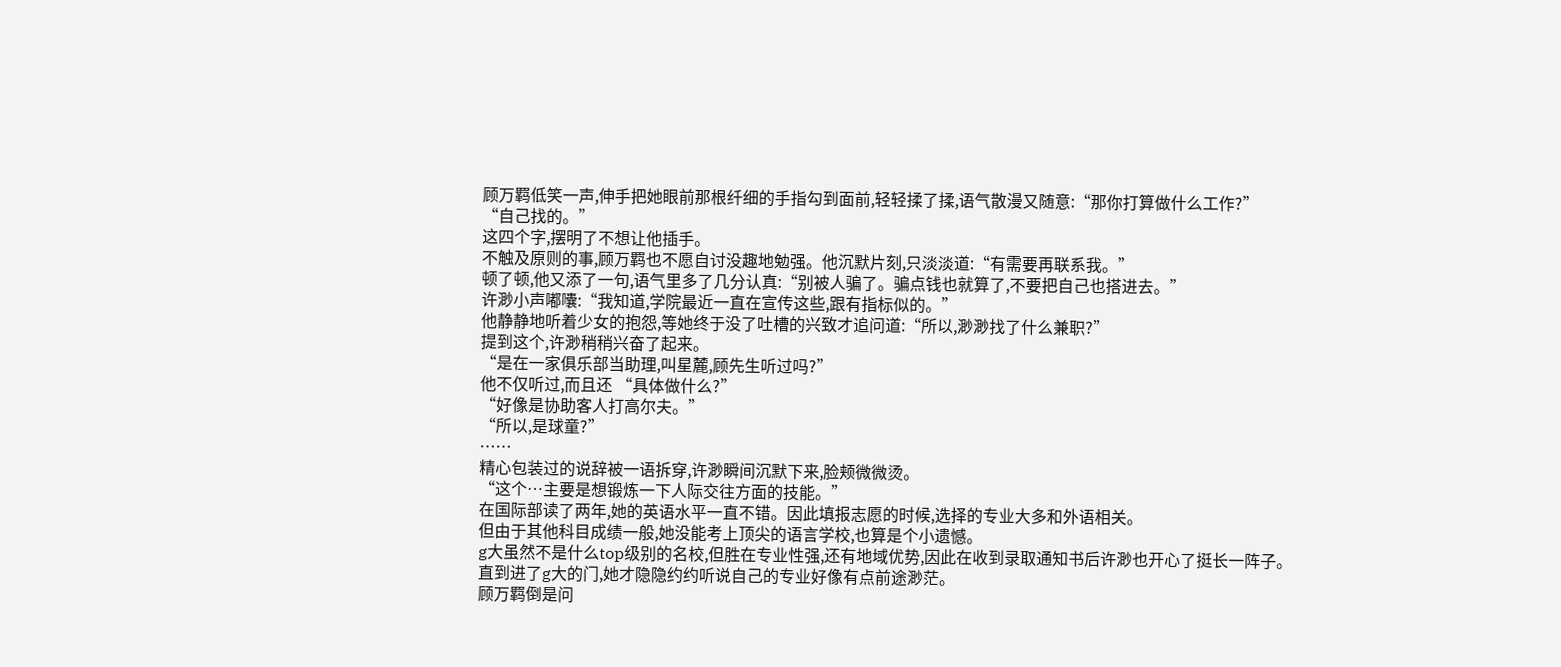顾万羁低笑一声,伸手把她眼前那根纤细的手指勾到面前,轻轻揉了揉,语气散漫又随意:“那你打算做什么工作?”
“自己找的。”
这四个字,摆明了不想让他插手。
不触及原则的事,顾万羁也不愿自讨没趣地勉强。他沉默片刻,只淡淡道:“有需要再联系我。”
顿了顿,他又添了一句,语气里多了几分认真:“别被人骗了。骗点钱也就算了,不要把自己也搭进去。”
许渺小声嘟囔:“我知道,学院最近一直在宣传这些,跟有指标似的。”
他静静地听着少女的抱怨,等她终于没了吐槽的兴致才追问道:“所以,渺渺找了什么兼职?”
提到这个,许渺稍稍兴奋了起来。
“是在一家俱乐部当助理,叫星麓,顾先生听过吗?”
他不仅听过,而且还 “具体做什么?”
“好像是协助客人打高尔夫。”
“所以,是球童?”
……
精心包装过的说辞被一语拆穿,许渺瞬间沉默下来,脸颊微微烫。
“这个…主要是想锻炼一下人际交往方面的技能。”
在国际部读了两年,她的英语水平一直不错。因此填报志愿的时候,选择的专业大多和外语相关。
但由于其他科目成绩一般,她没能考上顶尖的语言学校,也算是个小遗憾。
g大虽然不是什么top级别的名校,但胜在专业性强,还有地域优势,因此在收到录取通知书后许渺也开心了挺长一阵子。
直到进了g大的门,她才隐隐约约听说自己的专业好像有点前途渺茫。
顾万羁倒是问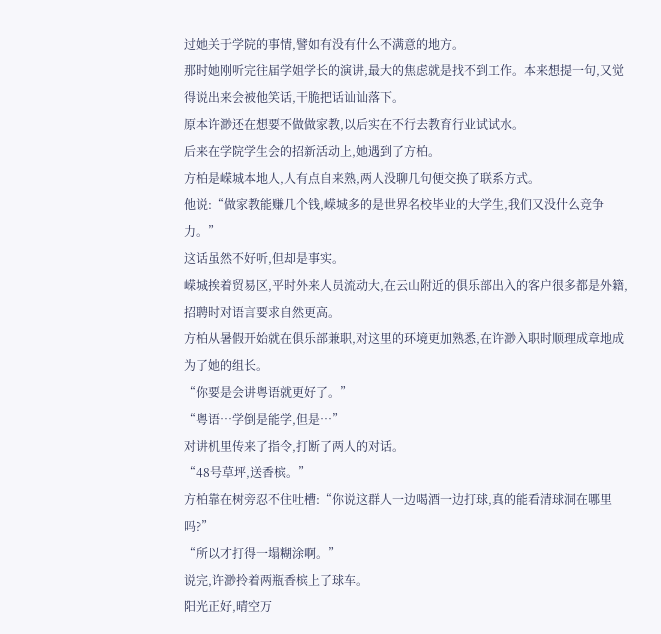过她关于学院的事情,譬如有没有什么不满意的地方。
那时她刚听完往届学姐学长的演讲,最大的焦虑就是找不到工作。本来想提一句,又觉得说出来会被他笑话,干脆把话讪讪落下。
原本许渺还在想要不做做家教,以后实在不行去教育行业试试水。
后来在学院学生会的招新活动上,她遇到了方柏。
方柏是嵘城本地人,人有点自来熟,两人没聊几句便交换了联系方式。
他说:“做家教能赚几个钱,嵘城多的是世界名校毕业的大学生,我们又没什么竞争力。”
这话虽然不好听,但却是事实。
嵘城挨着贸易区,平时外来人员流动大,在云山附近的俱乐部出入的客户很多都是外籍,招聘时对语言要求自然更高。
方柏从暑假开始就在俱乐部兼职,对这里的环境更加熟悉,在许渺入职时顺理成章地成为了她的组长。
“你要是会讲粤语就更好了。”
“粤语…学倒是能学,但是…”
对讲机里传来了指令,打断了两人的对话。
“48号草坪,送香槟。”
方柏靠在树旁忍不住吐槽:“你说这群人一边喝酒一边打球,真的能看清球洞在哪里吗?”
“所以才打得一塌糊涂啊。”
说完,许渺拎着两瓶香槟上了球车。
阳光正好,晴空万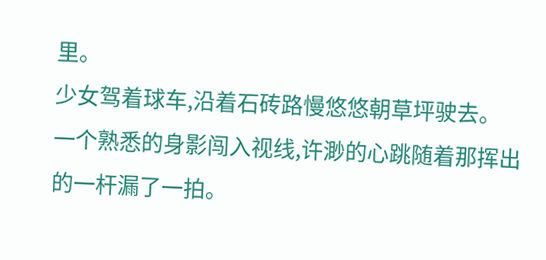里。
少女驾着球车,沿着石砖路慢悠悠朝草坪驶去。
一个熟悉的身影闯入视线,许渺的心跳随着那挥出的一杆漏了一拍。